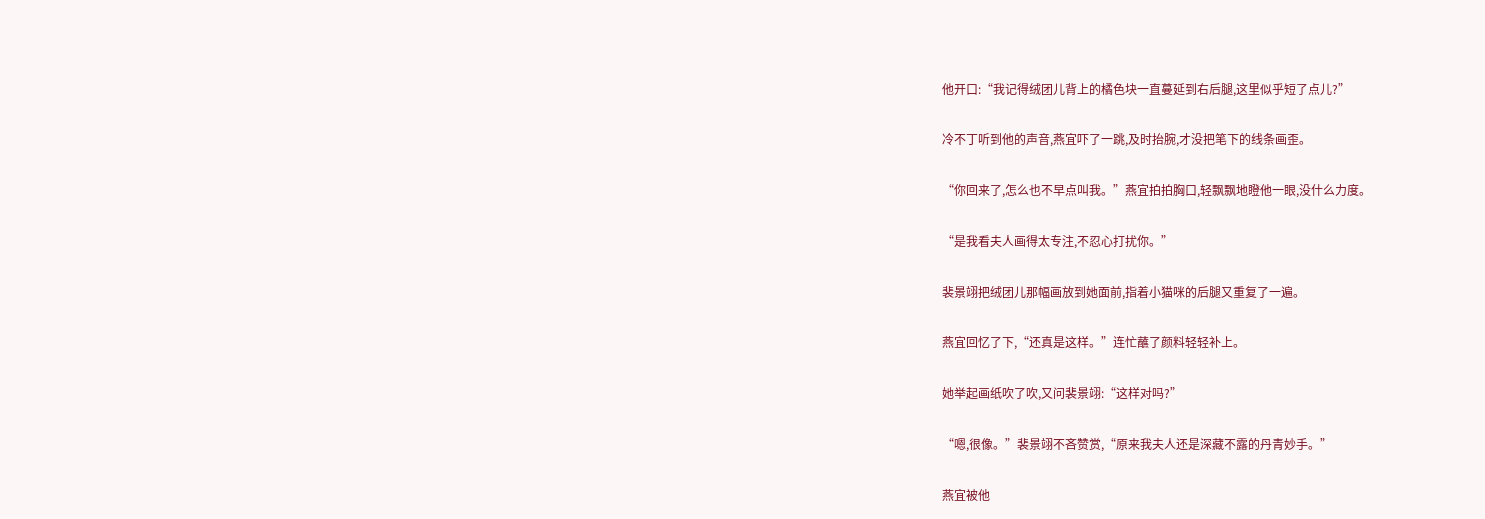他开口:“我记得绒团儿背上的橘色块一直蔓延到右后腿,这里似乎短了点儿?”

冷不丁听到他的声音,燕宜吓了一跳,及时抬腕,才没把笔下的线条画歪。

“你回来了,怎么也不早点叫我。”燕宜拍拍胸口,轻飘飘地瞪他一眼,没什么力度。

“是我看夫人画得太专注,不忍心打扰你。”

裴景翊把绒团儿那幅画放到她面前,指着小猫咪的后腿又重复了一遍。

燕宜回忆了下,“还真是这样。”连忙蘸了颜料轻轻补上。

她举起画纸吹了吹,又问裴景翊:“这样对吗?”

“嗯,很像。”裴景翊不吝赞赏,“原来我夫人还是深藏不露的丹青妙手。”

燕宜被他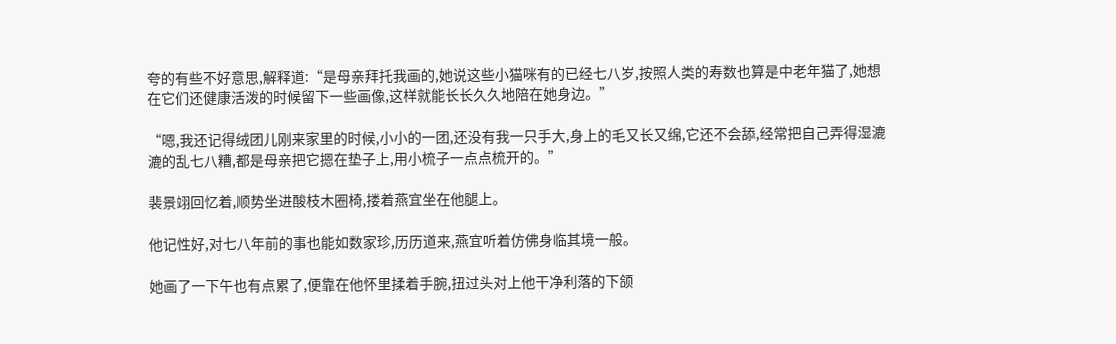夸的有些不好意思,解释道:“是母亲拜托我画的,她说这些小猫咪有的已经七八岁,按照人类的寿数也算是中老年猫了,她想在它们还健康活泼的时候留下一些画像,这样就能长长久久地陪在她身边。”

“嗯,我还记得绒团儿刚来家里的时候,小小的一团,还没有我一只手大,身上的毛又长又绵,它还不会舔,经常把自己弄得湿漉漉的乱七八糟,都是母亲把它摁在垫子上,用小梳子一点点梳开的。”

裴景翊回忆着,顺势坐进酸枝木圈椅,搂着燕宜坐在他腿上。

他记性好,对七八年前的事也能如数家珍,历历道来,燕宜听着仿佛身临其境一般。

她画了一下午也有点累了,便靠在他怀里揉着手腕,扭过头对上他干净利落的下颌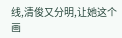线,清俊又分明,让她这个画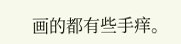画的都有些手痒。